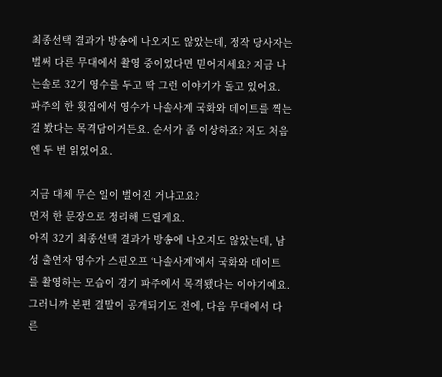최종선택 결과가 방송에 나오지도 않았는데, 정작 당사자는 벌써 다른 무대에서 촬영 중이었다면 믿어지세요? 지금 나는솔로 32기 영수를 두고 딱 그런 이야기가 돌고 있어요. 파주의 한 횟집에서 영수가 나솔사계 국화와 데이트를 찍는 걸 봤다는 목격담이거든요. 순서가 좀 이상하죠? 저도 처음엔 두 번 읽었어요.

지금 대체 무슨 일이 벌어진 거냐고요?
먼저 한 문장으로 정리해 드릴게요.
아직 32기 최종선택 결과가 방송에 나오지도 않았는데, 남성 출연자 영수가 스핀오프 ‘나솔사계’에서 국화와 데이트를 촬영하는 모습이 경기 파주에서 목격됐다는 이야기예요.
그러니까 본편 결말이 공개되기도 전에, 다음 무대에서 다른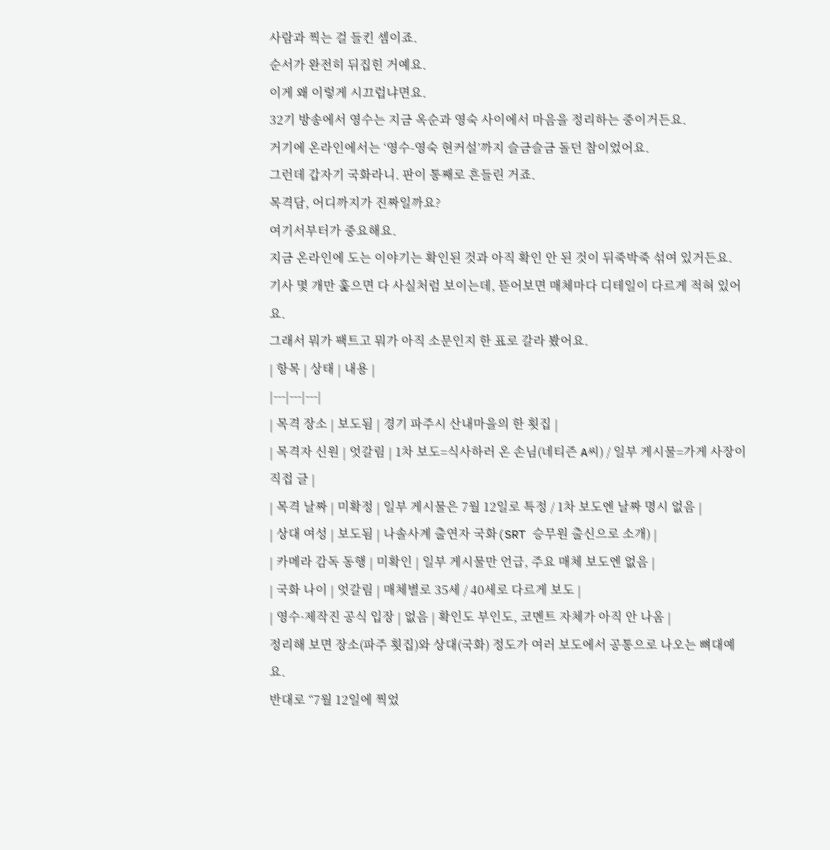사람과 찍는 걸 들킨 셈이죠.
순서가 완전히 뒤집힌 거예요.
이게 왜 이렇게 시끄럽냐면요.
32기 방송에서 영수는 지금 옥순과 영숙 사이에서 마음을 정리하는 중이거든요.
거기에 온라인에서는 ‘영수-영숙 현커설’까지 슬금슬금 돌던 참이었어요.
그런데 갑자기 국화라니. 판이 통째로 흔들린 거죠.
목격담, 어디까지가 진짜일까요?
여기서부터가 중요해요.
지금 온라인에 도는 이야기는 확인된 것과 아직 확인 안 된 것이 뒤죽박죽 섞여 있거든요.
기사 몇 개만 훑으면 다 사실처럼 보이는데, 뜯어보면 매체마다 디테일이 다르게 적혀 있어요.
그래서 뭐가 팩트고 뭐가 아직 소문인지 한 표로 갈라 봤어요.
| 항목 | 상태 | 내용 |
|---|---|---|
| 목격 장소 | 보도됨 | 경기 파주시 산내마을의 한 횟집 |
| 목격자 신원 | 엇갈림 | 1차 보도=식사하러 온 손님(네티즌 A씨) / 일부 게시물=가게 사장이 직접 글 |
| 목격 날짜 | 미확정 | 일부 게시물은 7월 12일로 특정 / 1차 보도엔 날짜 명시 없음 |
| 상대 여성 | 보도됨 | 나솔사계 출연자 국화(SRT 승무원 출신으로 소개) |
| 카메라 감독 동행 | 미확인 | 일부 게시물만 언급, 주요 매체 보도엔 없음 |
| 국화 나이 | 엇갈림 | 매체별로 35세 / 40세로 다르게 보도 |
| 영수·제작진 공식 입장 | 없음 | 확인도 부인도, 코멘트 자체가 아직 안 나옴 |
정리해 보면 장소(파주 횟집)와 상대(국화) 정도가 여러 보도에서 공통으로 나오는 뼈대예요.
반대로 “7월 12일에 찍었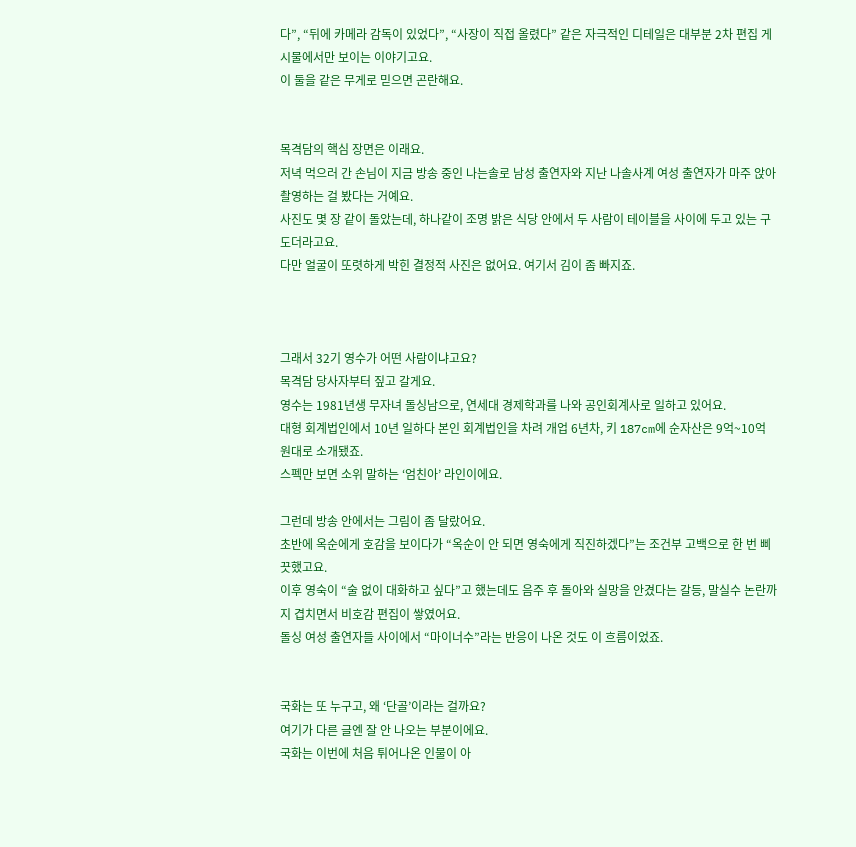다”, “뒤에 카메라 감독이 있었다”, “사장이 직접 올렸다” 같은 자극적인 디테일은 대부분 2차 편집 게시물에서만 보이는 이야기고요.
이 둘을 같은 무게로 믿으면 곤란해요.


목격담의 핵심 장면은 이래요.
저녁 먹으러 간 손님이 지금 방송 중인 나는솔로 남성 출연자와 지난 나솔사계 여성 출연자가 마주 앉아 촬영하는 걸 봤다는 거예요.
사진도 몇 장 같이 돌았는데, 하나같이 조명 밝은 식당 안에서 두 사람이 테이블을 사이에 두고 있는 구도더라고요.
다만 얼굴이 또렷하게 박힌 결정적 사진은 없어요. 여기서 김이 좀 빠지죠.



그래서 32기 영수가 어떤 사람이냐고요?
목격담 당사자부터 짚고 갈게요.
영수는 1981년생 무자녀 돌싱남으로, 연세대 경제학과를 나와 공인회계사로 일하고 있어요.
대형 회계법인에서 10년 일하다 본인 회계법인을 차려 개업 6년차, 키 187cm에 순자산은 9억~10억 원대로 소개됐죠.
스펙만 보면 소위 말하는 ‘엄친아’ 라인이에요.

그런데 방송 안에서는 그림이 좀 달랐어요.
초반에 옥순에게 호감을 보이다가 “옥순이 안 되면 영숙에게 직진하겠다”는 조건부 고백으로 한 번 삐끗했고요.
이후 영숙이 “술 없이 대화하고 싶다”고 했는데도 음주 후 돌아와 실망을 안겼다는 갈등, 말실수 논란까지 겹치면서 비호감 편집이 쌓였어요.
돌싱 여성 출연자들 사이에서 “마이너수”라는 반응이 나온 것도 이 흐름이었죠.


국화는 또 누구고, 왜 ‘단골’이라는 걸까요?
여기가 다른 글엔 잘 안 나오는 부분이에요.
국화는 이번에 처음 튀어나온 인물이 아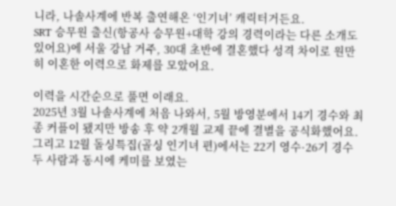니라, 나솔사계에 반복 출연해온 ‘인기녀’ 캐릭터거든요.
SRT 승무원 출신(항공사 승무원+대학 강의 경력이라는 다른 소개도 있어요)에 서울 강남 거주, 30대 초반에 결혼했다 성격 차이로 원만히 이혼한 이력으로 화제를 모았어요.

이력을 시간순으로 풀면 이래요.
2025년 3월 나솔사계에 처음 나와서, 5월 방영분에서 14기 경수와 최종 커플이 됐지만 방송 후 약 2개월 교제 끝에 결별을 공식화했어요.
그리고 12월 돌싱특집(골싱 인기녀 편)에서는 22기 영수·26기 경수 두 사람과 동시에 케미를 보였는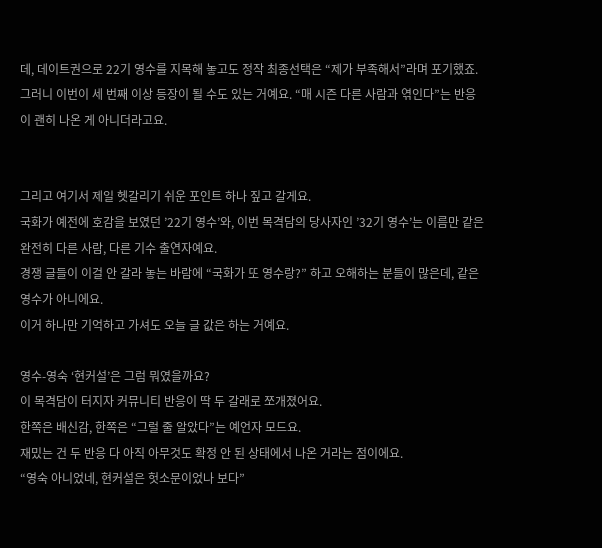데, 데이트권으로 22기 영수를 지목해 놓고도 정작 최종선택은 “제가 부족해서”라며 포기했죠.
그러니 이번이 세 번째 이상 등장이 될 수도 있는 거예요. “매 시즌 다른 사람과 엮인다”는 반응이 괜히 나온 게 아니더라고요.


그리고 여기서 제일 헷갈리기 쉬운 포인트 하나 짚고 갈게요.
국화가 예전에 호감을 보였던 ’22기 영수’와, 이번 목격담의 당사자인 ’32기 영수’는 이름만 같은 완전히 다른 사람, 다른 기수 출연자예요.
경쟁 글들이 이걸 안 갈라 놓는 바람에 “국화가 또 영수랑?” 하고 오해하는 분들이 많은데, 같은 영수가 아니에요.
이거 하나만 기억하고 가셔도 오늘 글 값은 하는 거예요.

영수-영숙 ‘현커설’은 그럼 뭐였을까요?
이 목격담이 터지자 커뮤니티 반응이 딱 두 갈래로 쪼개졌어요.
한쪽은 배신감, 한쪽은 “그럴 줄 알았다”는 예언자 모드요.
재밌는 건 두 반응 다 아직 아무것도 확정 안 된 상태에서 나온 거라는 점이에요.
“영숙 아니었네, 현커설은 헛소문이었나 보다”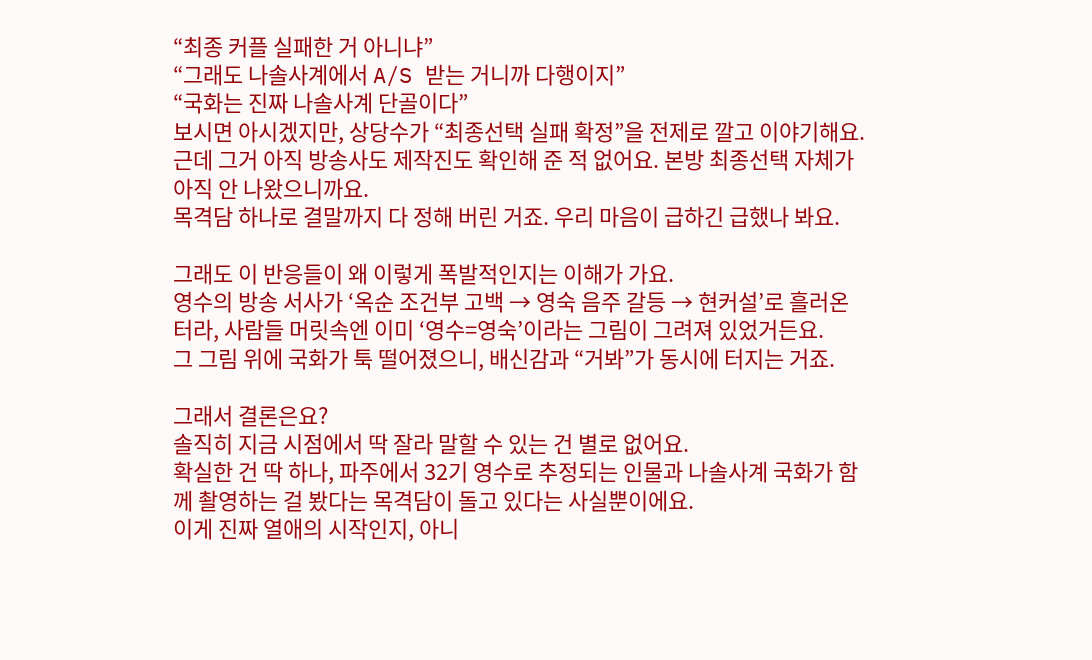“최종 커플 실패한 거 아니냐”
“그래도 나솔사계에서 A/S 받는 거니까 다행이지”
“국화는 진짜 나솔사계 단골이다”
보시면 아시겠지만, 상당수가 “최종선택 실패 확정”을 전제로 깔고 이야기해요.
근데 그거 아직 방송사도 제작진도 확인해 준 적 없어요. 본방 최종선택 자체가 아직 안 나왔으니까요.
목격담 하나로 결말까지 다 정해 버린 거죠. 우리 마음이 급하긴 급했나 봐요.

그래도 이 반응들이 왜 이렇게 폭발적인지는 이해가 가요.
영수의 방송 서사가 ‘옥순 조건부 고백 → 영숙 음주 갈등 → 현커설’로 흘러온 터라, 사람들 머릿속엔 이미 ‘영수=영숙’이라는 그림이 그려져 있었거든요.
그 그림 위에 국화가 툭 떨어졌으니, 배신감과 “거봐”가 동시에 터지는 거죠.

그래서 결론은요?
솔직히 지금 시점에서 딱 잘라 말할 수 있는 건 별로 없어요.
확실한 건 딱 하나, 파주에서 32기 영수로 추정되는 인물과 나솔사계 국화가 함께 촬영하는 걸 봤다는 목격담이 돌고 있다는 사실뿐이에요.
이게 진짜 열애의 시작인지, 아니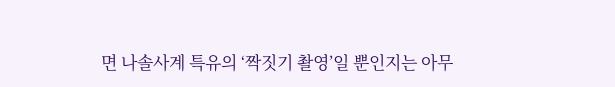면 나솔사계 특유의 ‘짝짓기 촬영’일 뿐인지는 아무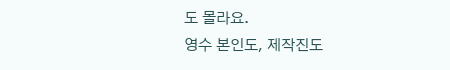도 몰라요.
영수 본인도, 제작진도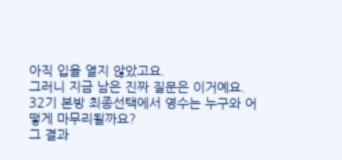아직 입을 열지 않았고요.
그러니 지금 남은 진짜 질문은 이거예요.
32기 본방 최종선택에서 영수는 누구와 어떻게 마무리될까요?
그 결과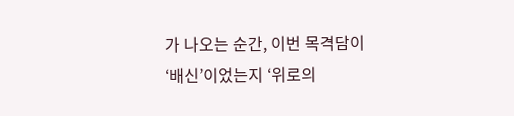가 나오는 순간, 이번 목격담이 ‘배신’이었는지 ‘위로의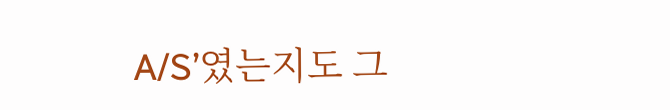A/S’였는지도 그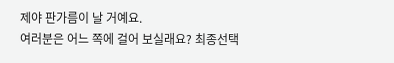제야 판가름이 날 거예요.
여러분은 어느 쪽에 걸어 보실래요? 최종선택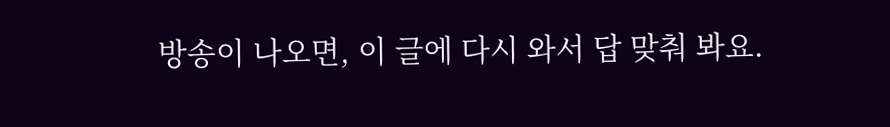방송이 나오면, 이 글에 다시 와서 답 맞춰 봐요.